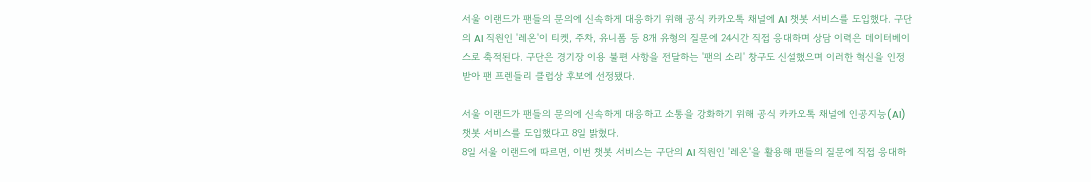서울 이랜드가 팬들의 문의에 신속하게 대응하기 위해 공식 카카오톡 채널에 AI 챗봇 서비스를 도입했다. 구단의 AI 직원인 '레온'이 티켓, 주차, 유니폼 등 8개 유형의 질문에 24시간 직접 응대하며 상담 이력은 데이터베이스로 축적된다. 구단은 경기장 이용 불편 사항을 전달하는 '팬의 소리' 창구도 신설했으며 이러한 혁신을 인정받아 팬 프렌들리 클럽상 후보에 선정됐다.

서울 이랜드가 팬들의 문의에 신속하게 대응하고 소통을 강화하기 위해 공식 카카오톡 채널에 인공지능(AI) 챗봇 서비스를 도입했다고 8일 밝혔다.
8일 서울 이랜드에 따르면, 이번 챗봇 서비스는 구단의 AI 직원인 '레온'을 활용해 팬들의 질문에 직접 응대하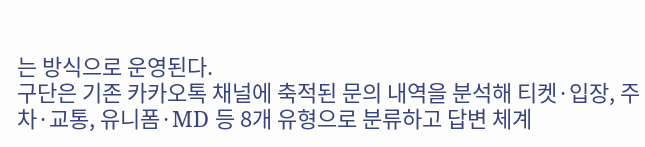는 방식으로 운영된다.
구단은 기존 카카오톡 채널에 축적된 문의 내역을 분석해 티켓·입장, 주차·교통, 유니폼·MD 등 8개 유형으로 분류하고 답변 체계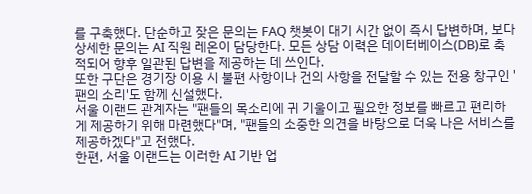를 구축했다. 단순하고 잦은 문의는 FAQ 챗봇이 대기 시간 없이 즉시 답변하며, 보다 상세한 문의는 AI 직원 레온이 담당한다. 모든 상담 이력은 데이터베이스(DB)로 축적되어 향후 일관된 답변을 제공하는 데 쓰인다.
또한 구단은 경기장 이용 시 불편 사항이나 건의 사항을 전달할 수 있는 전용 창구인 '팬의 소리'도 함께 신설했다.
서울 이랜드 관계자는 "팬들의 목소리에 귀 기울이고 필요한 정보를 빠르고 편리하게 제공하기 위해 마련했다"며, "팬들의 소중한 의견을 바탕으로 더욱 나은 서비스를 제공하겠다"고 전했다.
한편, 서울 이랜드는 이러한 AI 기반 업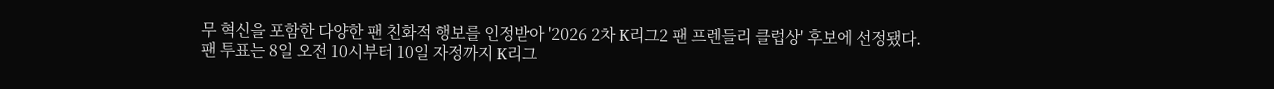무 혁신을 포함한 다양한 팬 친화적 행보를 인정받아 '2026 2차 K리그2 팬 프렌들리 클럽상' 후보에 선정됐다. 팬 투표는 8일 오전 10시부터 10일 자정까지 K리그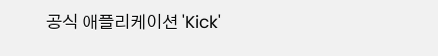공식 애플리케이션 'Kick'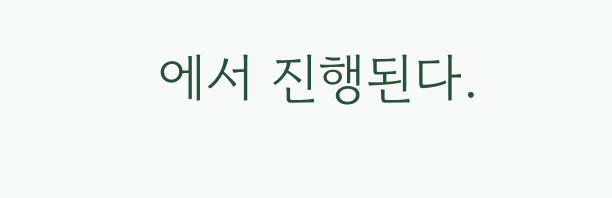에서 진행된다.